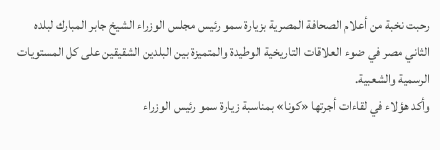رحبت نخبة من أعلام الصحافة المصرية بزيارة سمو رئيس مجلس الوزراء الشيخ جابر المبارك لبلده الثاني مصر في ضوء العلاقات التاريخية الوطيدة والمتميزة بين البلدين الشقيقين على كل المستويات الرسمية والشعبية.
وأكد هؤلاء في لقاءات أجرتها «كونا» بمناسبة زيارة سمو رئيس الوزراء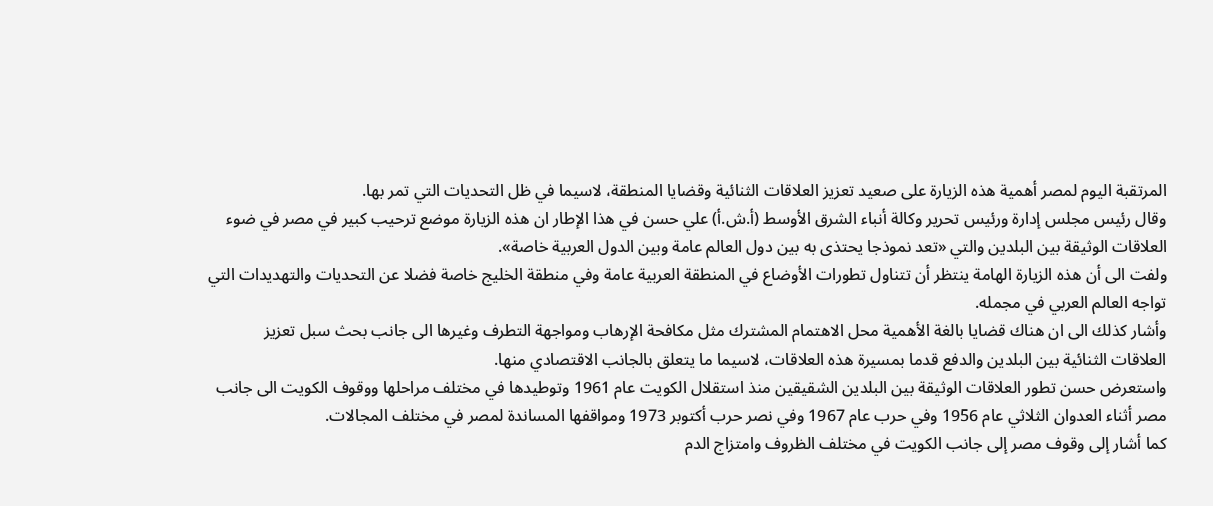المرتقبة اليوم لمصر أهمية هذه الزيارة على صعيد تعزيز العلاقات الثنائية وقضايا المنطقة، لاسيما في ظل التحديات التي تمر بها.
وقال رئيس مجلس إدارة ورئيس تحرير وكالة أنباء الشرق الأوسط (أ.ش.أ) علي حسن في هذا الإطار ان هذه الزيارة موضع ترحيب كبير في مصر في ضوء العلاقات الوثيقة بين البلدين والتي «تعد نموذجا يحتذى به بين دول العالم عامة وبين الدول العربية خاصة».
ولفت الى أن هذه الزيارة الهامة ينتظر أن تتناول تطورات الأوضاع في المنطقة العربية عامة وفي منطقة الخليج خاصة فضلا عن التحديات والتهديدات التي تواجه العالم العربي في مجمله.
وأشار كذلك الى ان هناك قضايا بالغة الأهمية محل الاهتمام المشترك مثل مكافحة الإرهاب ومواجهة التطرف وغيرها الى جانب بحث سبل تعزيز العلاقات الثنائية بين البلدين والدفع قدما بمسيرة هذه العلاقات، لاسيما ما يتعلق بالجانب الاقتصادي منها.
واستعرض حسن تطور العلاقات الوثيقة بين البلدين الشقيقين منذ استقلال الكويت عام 1961 وتوطيدها في مختلف مراحلها ووقوف الكويت الى جانب مصر أثناء العدوان الثلاثي عام 1956 وفي حرب عام 1967 وفي نصر حرب أكتوبر 1973 ومواقفها المساندة لمصر في مختلف المجالات.
كما أشار إلى وقوف مصر إلى جانب الكويت في مختلف الظروف وامتزاج الدم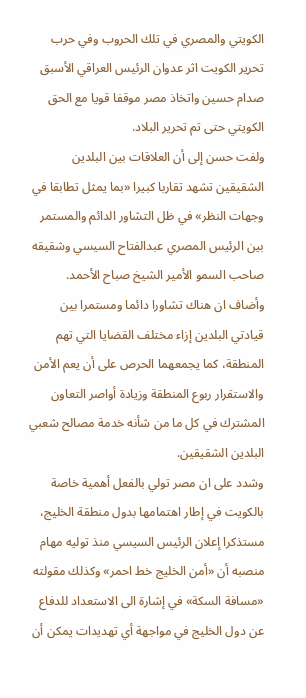الكويتي والمصري في تلك الحروب وفي حرب تحرير الكويت اثر عدوان الرئيس العراقي الأسبق صدام حسين واتخاذ مصر موقفا قويا مع الحق الكويتي حتى تم تحرير البلاد.
ولفت حسن إلى أن العلاقات بين البلدين الشقيقين تشهد تقاربا كبيرا «بما يمثل تطابقا في وجهات النظر» في ظل التشاور الدائم والمستمر بين الرئيس المصري عبدالفتاح السيسي وشقيقه صاحب السمو الأمير الشيخ صباح الأحمد.
وأضاف ان هناك تشاورا دائما ومستمرا بين قيادتي البلدين إزاء مختلف القضايا التي تهم المنطقة، كما يجمعهما الحرص على أن يعم الأمن والاستقرار ربوع المنطقة وزيادة أواصر التعاون المشترك في كل ما من شأنه خدمة مصالح شعبي البلدين الشقيقين.
وشدد على ان مصر تولي بالفعل أهمية خاصة بالكويت في إطار اهتمامها بدول منطقة الخليج، مستذكرا إعلان الرئيس السيسي منذ توليه مهام منصبه أن «أمن الخليج خط احمر» وكذلك مقولته «مسافة السكة» في إشارة الى الاستعداد للدفاع عن دول الخليج في مواجهة أي تهديدات يمكن أن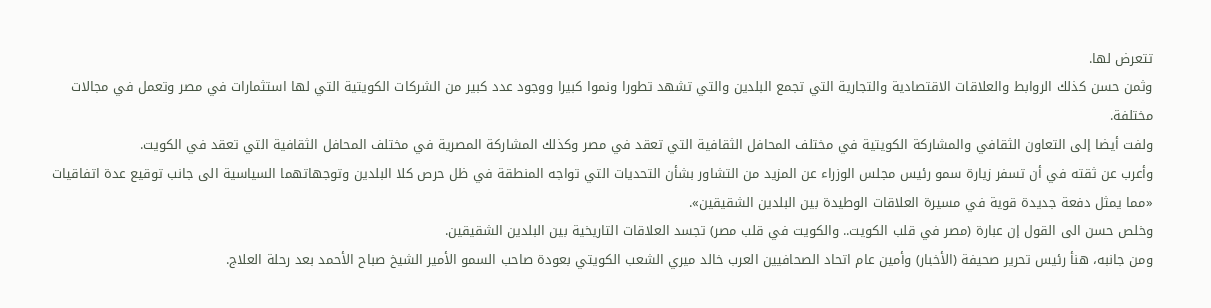تتعرض لها.
وثمن حسن كذلك الروابط والعلاقات الاقتصادية والتجارية التي تجمع البلدين والتي تشهد تطورا ونموا كبيرا ووجود عدد كبير من الشركات الكويتية التي لها استثمارات في مصر وتعمل في مجالات مختلفة.
ولفت أيضا إلى التعاون الثقافي والمشاركة الكويتية في مختلف المحافل الثقافية التي تعقد في مصر وكذلك المشاركة المصرية في مختلف المحافل الثقافية التي تعقد في الكويت.
وأعرب عن ثقته في أن تسفر زيارة سمو رئيس مجلس الوزراء عن المزيد من التشاور بشأن التحديات التي تواجه المنطقة في ظل حرص كلا البلدين وتوجهاتهما السياسية الى جانب توقيع عدة اتفاقيات «مما يمثل دفعة جديدة قوية في مسيرة العلاقات الوطيدة بين البلدين الشقيقين».
وخلص حسن الى القول إن عبارة (مصر في قلب الكويت.. والكويت في قلب مصر) تجسد العلاقات التاريخية بين البلدين الشقيقين.
ومن جانبه، هنأ رئيس تحرير صحيفة (الأخبار) وأمين عام اتحاد الصحافيين العرب خالد ميري الشعب الكويتي بعودة صاحب السمو الأمير الشيخ صباح الأحمد بعد رحلة العلاج.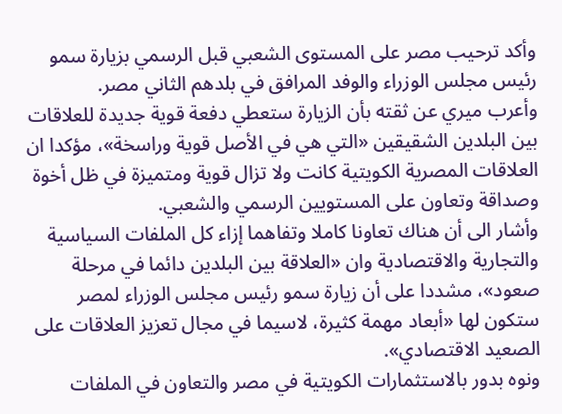وأكد ترحيب مصر على المستوى الشعبي قبل الرسمي بزيارة سمو رئيس مجلس الوزراء والوفد المرافق في بلدهم الثاني مصر.
وأعرب ميري عن ثقته بأن الزيارة ستعطي دفعة قوية جديدة للعلاقات بين البلدين الشقيقين «التي هي في الأصل قوية وراسخة»، مؤكدا ان العلاقات المصرية الكويتية كانت ولا تزال قوية ومتميزة في ظل أخوة وصداقة وتعاون على المستويين الرسمي والشعبي.
وأشار الى أن هناك تعاونا كاملا وتفاهما إزاء كل الملفات السياسية والتجارية والاقتصادية وان «العلاقة بين البلدين دائما في مرحلة صعود»، مشددا على أن زيارة سمو رئيس مجلس الوزراء لمصر ستكون لها «أبعاد مهمة كثيرة، لاسيما في مجال تعزيز العلاقات على الصعيد الاقتصادي».
ونوه بدور بالاستثمارات الكويتية في مصر والتعاون في الملفات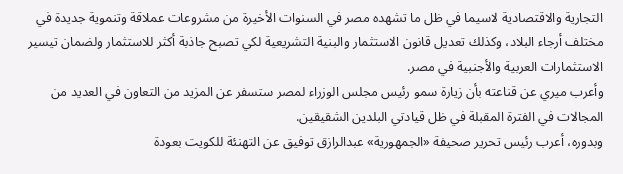التجارية والاقتصادية لاسيما في ظل ما تشهده مصر في السنوات الأخيرة من مشروعات عملاقة وتنموية جديدة في مختلف أرجاء البلاد، وكذلك تعديل قانون الاستثمار والبنية التشريعية لكي تصبح جاذبة أكثر للاستثمار ولضمان تيسير الاستثمارات العربية والأجنبية في مصر.
وأعرب ميري عن قناعته بأن زيارة سمو رئيس مجلس الوزراء لمصر ستسفر عن المزيد من التعاون في العديد من المجالات في الفترة المقبلة في ظل قيادتي البلدين الشقيقين.
وبدوره، أعرب رئيس تحرير صحيفة «الجمهورية» عبدالرازق توفيق عن التهنئة للكويت بعودة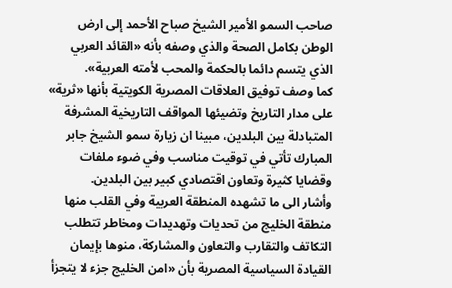صاحب السمو الأمير الشيخ صباح الأحمد إلى ارض الوطن بكامل الصحة والذي وصفه بأنه «القائد العربي الذي يتسم دائما بالحكمة والمحب لأمته العربية».
كما وصف توفيق العلاقات المصرية الكويتية بأنها «ثرية» على مدار التاريخ وتضيئها المواقف التاريخية المشرفة المتبادلة بين البلدين، مبينا ان زيارة سمو الشيخ جابر المبارك تأتي في توقيت مناسب وفي ضوء ملفات وقضايا كثيرة وتعاون اقتصادي كبير بين البلدين.
وأشار الى ما تشهده المنطقة العربية وفي القلب منها منطقة الخليج من تحديات وتهديدات ومخاطر تتطلب التكاتف والتقارب والتعاون والمشاركة، منوها بإيمان القيادة السياسية المصرية بأن «امن الخليج جزء لا يتجزأ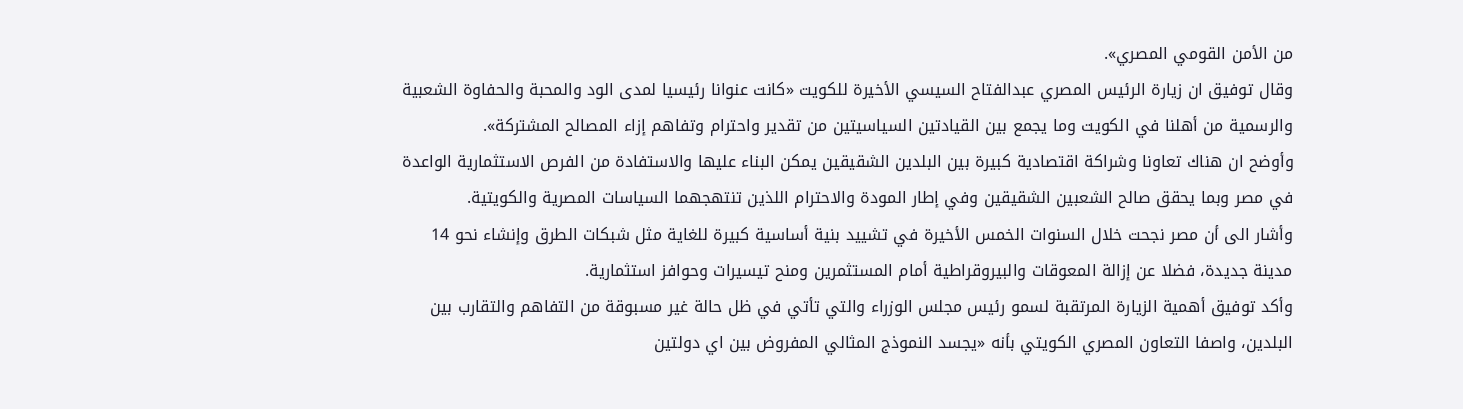من الأمن القومي المصري».
وقال توفيق ان زيارة الرئيس المصري عبدالفتاح السيسي الأخيرة للكويت «كانت عنوانا رئيسيا لمدى الود والمحبة والحفاوة الشعبية والرسمية من أهلنا في الكويت وما يجمع بين القيادتين السياسيتين من تقدير واحترام وتفاهم إزاء المصالح المشتركة».
وأوضح ان هناك تعاونا وشراكة اقتصادية كبيرة بين البلدين الشقيقين يمكن البناء عليها والاستفادة من الفرص الاستثمارية الواعدة في مصر وبما يحقق صالح الشعبين الشقيقين وفي إطار المودة والاحترام اللذين تنتهجهما السياسات المصرية والكويتية.
وأشار الى أن مصر نجحت خلال السنوات الخمس الأخيرة في تشييد بنية أساسية كبيرة للغاية مثل شبكات الطرق وإنشاء نحو 14 مدينة جديدة، فضلا عن إزالة المعوقات والبيروقراطية أمام المستثمرين ومنح تيسيرات وحوافز استثمارية.
وأكد توفيق أهمية الزيارة المرتقبة لسمو رئيس مجلس الوزراء والتي تأتي في ظل حالة غير مسبوقة من التفاهم والتقارب بين البلدين، واصفا التعاون المصري الكويتي بأنه «يجسد النموذج المثالي المفروض بين اي دولتين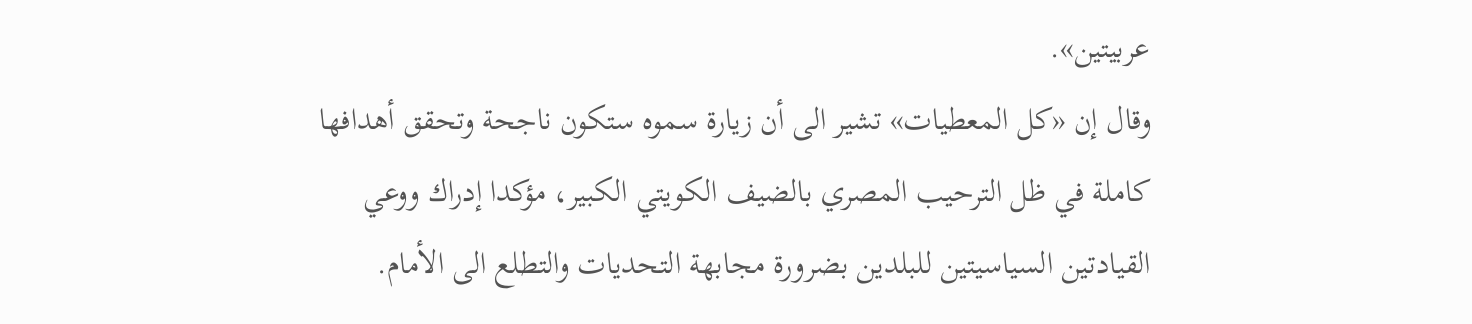عربيتين».
وقال إن «كل المعطيات» تشير الى أن زيارة سموه ستكون ناجحة وتحقق أهدافها كاملة في ظل الترحيب المصري بالضيف الكويتي الكبير، مؤكدا إدراك ووعي القيادتين السياسيتين للبلدين بضرورة مجابهة التحديات والتطلع الى الأمام.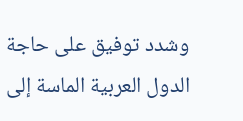وشدد توفيق على حاجة الدول العربية الماسة إلى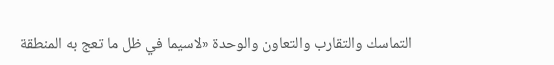التماسك والتقارب والتعاون والوحدة «لاسيما في ظل ما تعج به المنطقة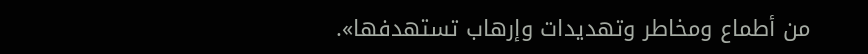من أطماع ومخاطر وتهديدات وإرهاب تستهدفها».